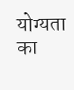योग्यता का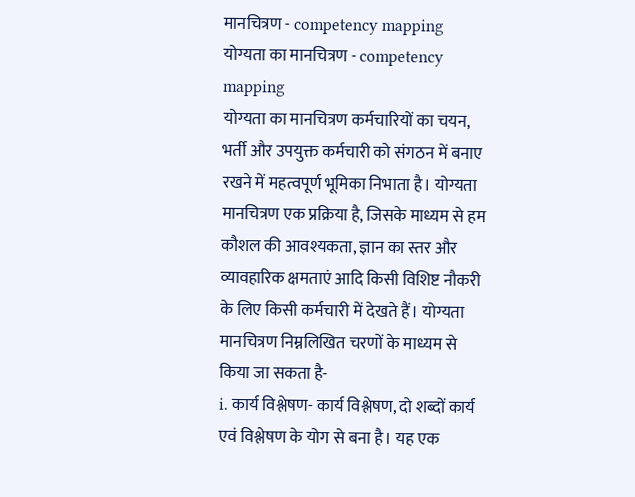मानचित्रण - competency mapping
योग्यता का मानचित्रण - competency mapping
योग्यता का मानचित्रण कर्मचारियों का चयन, भर्ती और उपयुक्त कर्मचारी को संगठन में बनाए रखने में महत्वपूर्ण भूमिका निभाता है। योग्यता मानचित्रण एक प्रक्रिया है, जिसके माध्यम से हम कौशल की आवश्यकता, ज्ञान का स्तर और व्यावहारिक क्षमताएं आदि किसी विशिष्ट नौकरी के लिए किसी कर्मचारी में देखते हैं। योग्यता मानचित्रण निम्नलिखित चरणों के माध्यम से किया जा सकता है-
i. कार्य विश्लेषण- कार्य विश्लेषण, दो शब्दों कार्य एवं विश्लेषण के योग से बना है। यह एक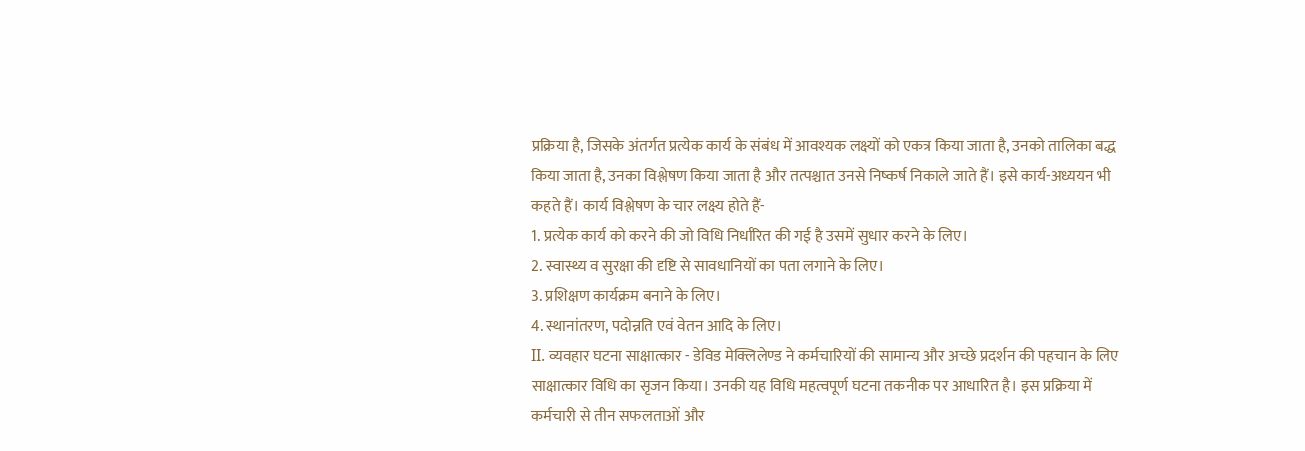प्रक्रिया है, जिसके अंतर्गत प्रत्येक कार्य के संबंध में आवश्यक लक्ष्यों को एकत्र किया जाता है, उनको तालिका बद्ध किया जाता है, उनका विश्लेषण किया जाता है और तत्पश्चात उनसे निष्कर्ष निकाले जाते हैं। इसे कार्य-अध्ययन भी कहते हैं। कार्य विश्लेषण के चार लक्ष्य होते हैं-
1. प्रत्येक कार्य को करने की जो विधि निर्धारित की गई है उसमें सुधार करने के लिए।
2. स्वास्थ्य व सुरक्षा की दृष्टि से सावधानियों का पता लगाने के लिए।
3. प्रशिक्षण कार्यक्रम बनाने के लिए।
4. स्थानांतरण, पदोन्नति एवं वेतन आदि के लिए।
II. व्यवहार घटना साक्षात्कार - डेविड मेक्लिलेण्ड ने कर्मचारियों की सामान्य और अच्छे प्रदर्शन की पहचान के लिए साक्षात्कार विधि का सृजन किया। उनकी यह विधि महत्वपूर्ण घटना तकनीक पर आधारित है। इस प्रक्रिया में कर्मचारी से तीन सफलताओं और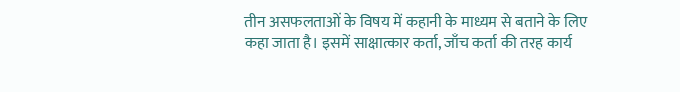तीन असफलताओं के विषय में कहानी के माध्यम से बताने के लिए कहा जाता है। इसमें साक्षात्कार कर्ता, जाँच कर्ता की तरह कार्य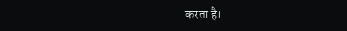करता है।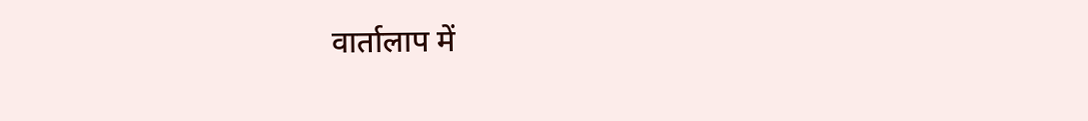वार्तालाप में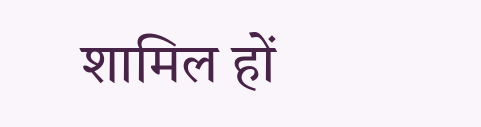शामिल हों